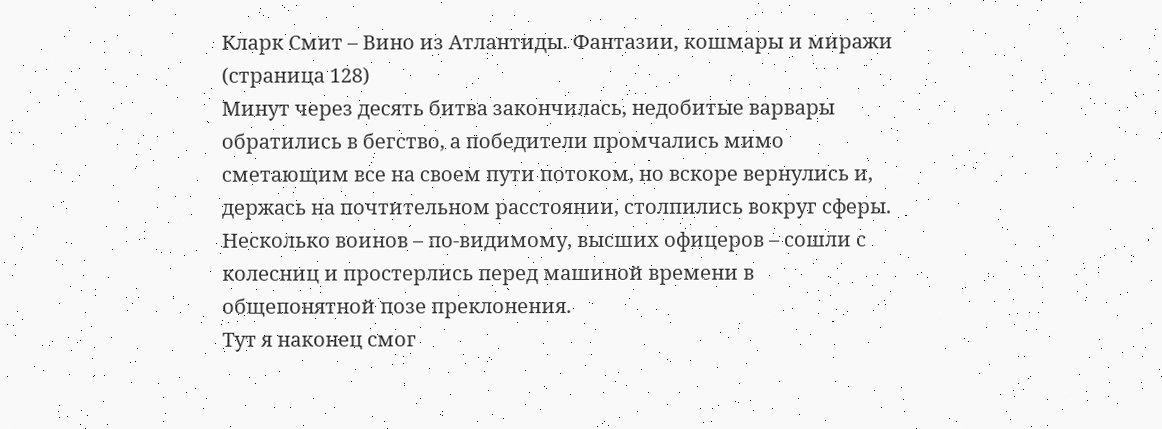Кларк Смит – Вино из Атлантиды. Фантазии, кошмары и миражи (страница 128)
Минут через десять битва закончилась, недобитые варвары обратились в бегство, а победители промчались мимо сметающим все на своем пути потоком, но вскоре вернулись и, держась на почтительном расстоянии, столпились вокруг сферы.
Несколько воинов – по-видимому, высших офицеров – сошли с колесниц и простерлись перед машиной времени в общепонятной позе преклонения.
Тут я наконец смог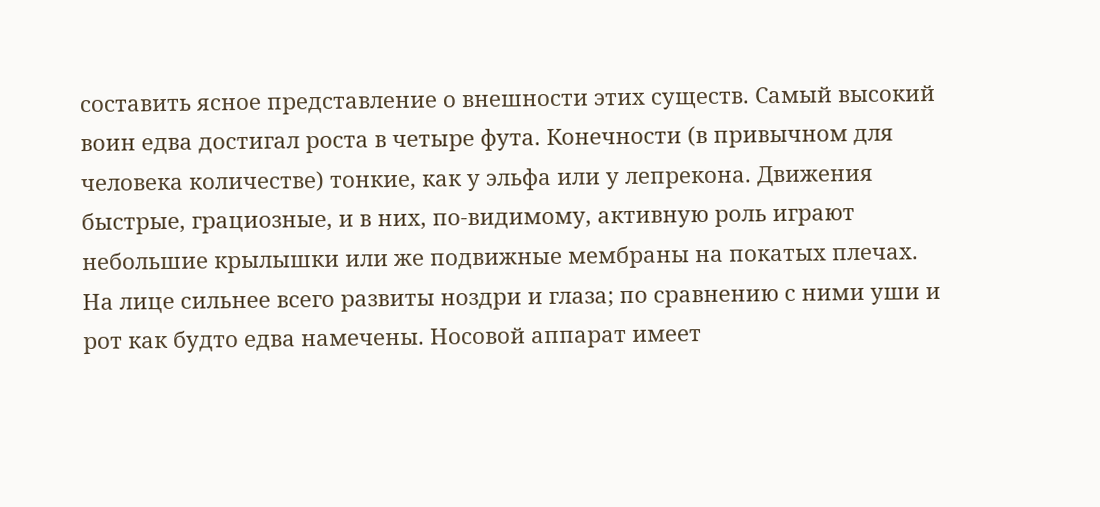составить ясное представление о внешности этих существ. Самый высокий воин едва достигал роста в четыре фута. Конечности (в привычном для человека количестве) тонкие, как у эльфа или у лепрекона. Движения быстрые, грациозные, и в них, по-видимому, активную роль играют небольшие крылышки или же подвижные мембраны на покатых плечах.
На лице сильнее всего развиты ноздри и глаза; по сравнению с ними уши и рот как будто едва намечены. Носовой аппарат имеет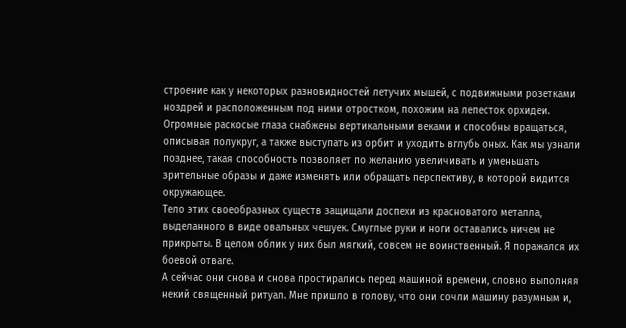строение как у некоторых разновидностей летучих мышей, с подвижными розетками ноздрей и расположенным под ними отростком, похожим на лепесток орхидеи. Огромные раскосые глаза снабжены вертикальными веками и способны вращаться, описывая полукруг, а также выступать из орбит и уходить вглубь оных. Как мы узнали позднее, такая способность позволяет по желанию увеличивать и уменьшать зрительные образы и даже изменять или обращать перспективу, в которой видится окружающее.
Тело этих своеобразных существ защищали доспехи из красноватого металла, выделанного в виде овальных чешуек. Смуглые руки и ноги оставались ничем не прикрыты. В целом облик у них был мягкий, совсем не воинственный. Я поражался их боевой отваге.
А сейчас они снова и снова простирались перед машиной времени, словно выполняя некий священный ритуал. Мне пришло в голову, что они сочли машину разумным и,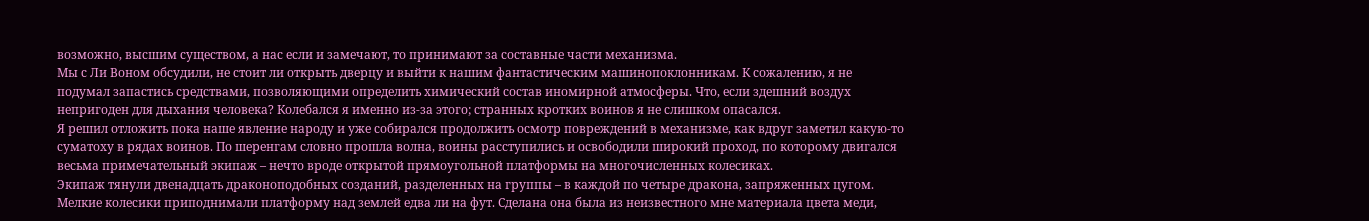возможно, высшим существом, а нас если и замечают, то принимают за составные части механизма.
Мы с Ли Воном обсудили, не стоит ли открыть дверцу и выйти к нашим фантастическим машинопоклонникам. К сожалению, я не подумал запастись средствами, позволяющими определить химический состав иномирной атмосферы. Что, если здешний воздух непригоден для дыхания человека? Колебался я именно из-за этого; странных кротких воинов я не слишком опасался.
Я решил отложить пока наше явление народу и уже собирался продолжить осмотр повреждений в механизме, как вдруг заметил какую-то суматоху в рядах воинов. По шеренгам словно прошла волна, воины расступились и освободили широкий проход, по которому двигался весьма примечательный экипаж – нечто вроде открытой прямоугольной платформы на многочисленных колесиках.
Экипаж тянули двенадцать драконоподобных созданий, разделенных на группы – в каждой по четыре дракона, запряженных цугом. Мелкие колесики приподнимали платформу над землей едва ли на фут. Сделана она была из неизвестного мне материала цвета меди,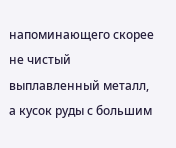напоминающего скорее не чистый выплавленный металл, а кусок руды с большим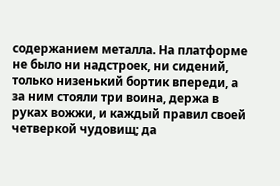содержанием металла. На платформе не было ни надстроек, ни сидений, только низенький бортик впереди, а за ним стояли три воина, держа в руках вожжи, и каждый правил своей четверкой чудовищ; да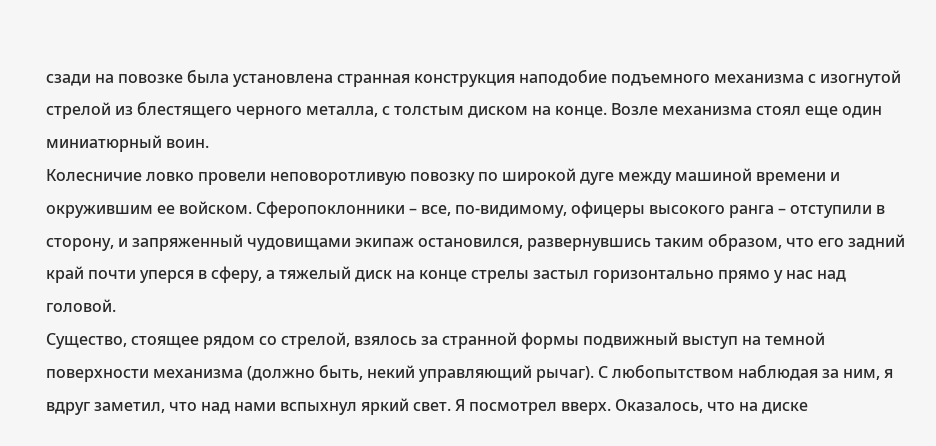сзади на повозке была установлена странная конструкция наподобие подъемного механизма с изогнутой стрелой из блестящего черного металла, с толстым диском на конце. Возле механизма стоял еще один миниатюрный воин.
Колесничие ловко провели неповоротливую повозку по широкой дуге между машиной времени и окружившим ее войском. Сферопоклонники – все, по-видимому, офицеры высокого ранга – отступили в сторону, и запряженный чудовищами экипаж остановился, развернувшись таким образом, что его задний край почти уперся в сферу, а тяжелый диск на конце стрелы застыл горизонтально прямо у нас над головой.
Существо, стоящее рядом со стрелой, взялось за странной формы подвижный выступ на темной поверхности механизма (должно быть, некий управляющий рычаг). С любопытством наблюдая за ним, я вдруг заметил, что над нами вспыхнул яркий свет. Я посмотрел вверх. Оказалось, что на диске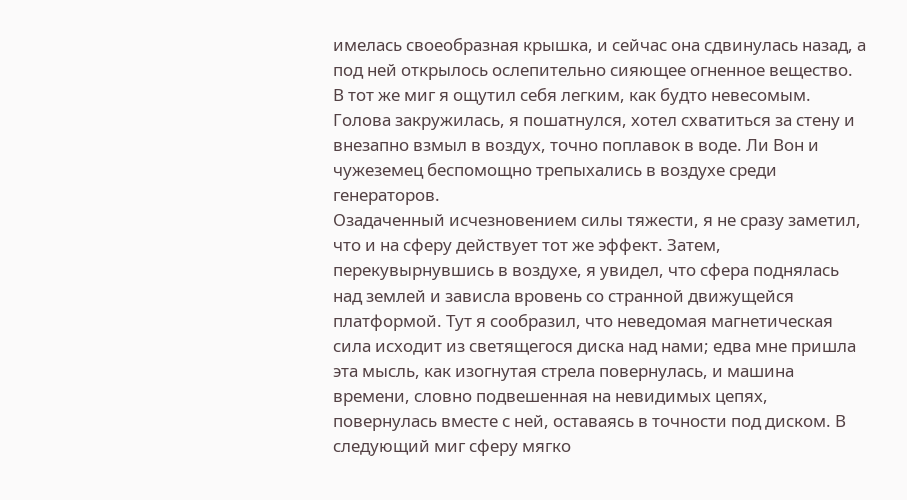имелась своеобразная крышка, и сейчас она сдвинулась назад, а под ней открылось ослепительно сияющее огненное вещество.
В тот же миг я ощутил себя легким, как будто невесомым. Голова закружилась, я пошатнулся, хотел схватиться за стену и внезапно взмыл в воздух, точно поплавок в воде. Ли Вон и чужеземец беспомощно трепыхались в воздухе среди генераторов.
Озадаченный исчезновением силы тяжести, я не сразу заметил, что и на сферу действует тот же эффект. Затем, перекувырнувшись в воздухе, я увидел, что сфера поднялась над землей и зависла вровень со странной движущейся платформой. Тут я сообразил, что неведомая магнетическая сила исходит из светящегося диска над нами; едва мне пришла эта мысль, как изогнутая стрела повернулась, и машина времени, словно подвешенная на невидимых цепях, повернулась вместе с ней, оставаясь в точности под диском. В следующий миг сферу мягко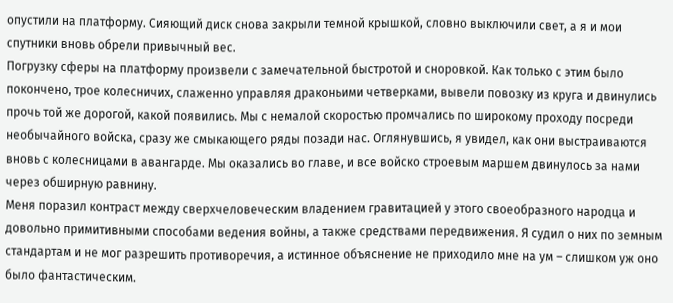опустили на платформу. Сияющий диск снова закрыли темной крышкой, словно выключили свет, а я и мои спутники вновь обрели привычный вес.
Погрузку сферы на платформу произвели с замечательной быстротой и сноровкой. Как только с этим было покончено, трое колесничих, слаженно управляя драконьими четверками, вывели повозку из круга и двинулись прочь той же дорогой, какой появились. Мы с немалой скоростью промчались по широкому проходу посреди необычайного войска, сразу же смыкающего ряды позади нас. Оглянувшись, я увидел, как они выстраиваются вновь с колесницами в авангарде. Мы оказались во главе, и все войско строевым маршем двинулось за нами через обширную равнину.
Меня поразил контраст между сверхчеловеческим владением гравитацией у этого своеобразного народца и довольно примитивными способами ведения войны, а также средствами передвижения. Я судил о них по земным стандартам и не мог разрешить противоречия, а истинное объяснение не приходило мне на ум – слишком уж оно было фантастическим.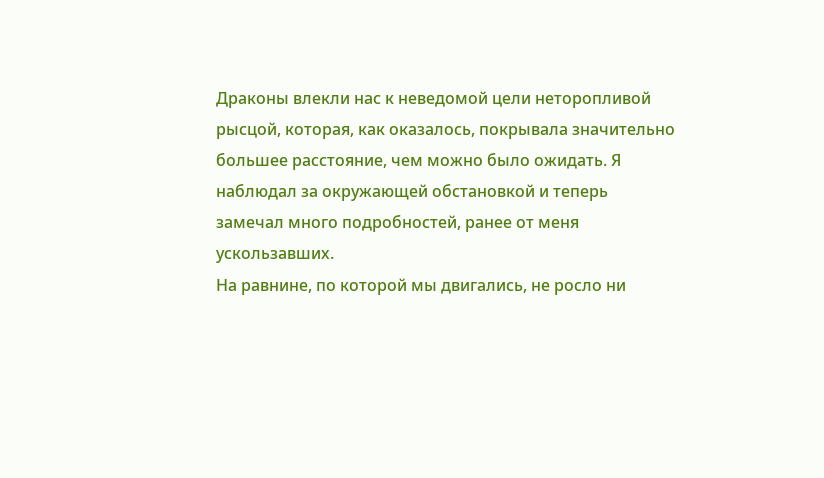Драконы влекли нас к неведомой цели неторопливой рысцой, которая, как оказалось, покрывала значительно большее расстояние, чем можно было ожидать. Я наблюдал за окружающей обстановкой и теперь замечал много подробностей, ранее от меня ускользавших.
На равнине, по которой мы двигались, не росло ни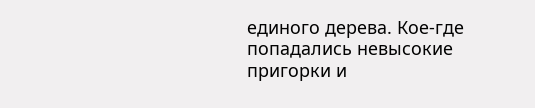единого дерева. Кое-где попадались невысокие пригорки и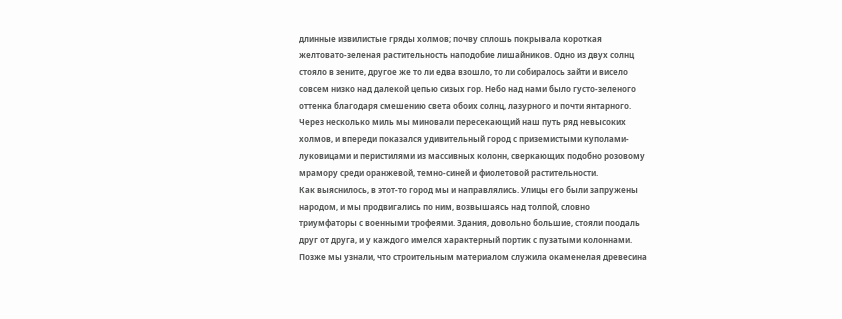длинные извилистые гряды холмов; почву сплошь покрывала короткая желтовато-зеленая растительность наподобие лишайников. Одно из двух солнц стояло в зените, другое же то ли едва взошло, то ли собиралось зайти и висело совсем низко над далекой цепью сизых гор. Небо над нами было густо-зеленого оттенка благодаря смешению света обоих солнц, лазурного и почти янтарного.
Через несколько миль мы миновали пересекающий наш путь ряд невысоких холмов, и впереди показался удивительный город с приземистыми куполами-луковицами и перистилями из массивных колонн, сверкающих подобно розовому мрамору среди оранжевой, темно-синей и фиолетовой растительности.
Как выяснилось, в этот-то город мы и направлялись. Улицы его были запружены народом, и мы продвигались по ним, возвышаясь над толпой, словно триумфаторы с военными трофеями. Здания, довольно большие, стояли поодаль друг от друга, и у каждого имелся характерный портик с пузатыми колоннами. Позже мы узнали, что строительным материалом служила окаменелая древесина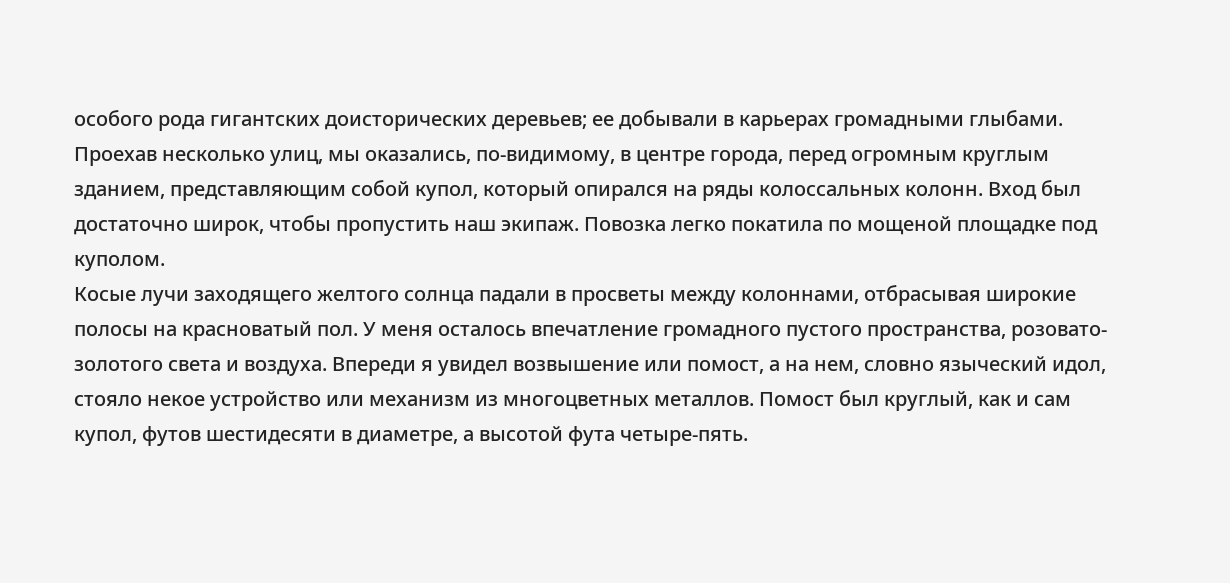особого рода гигантских доисторических деревьев; ее добывали в карьерах громадными глыбами.
Проехав несколько улиц, мы оказались, по-видимому, в центре города, перед огромным круглым зданием, представляющим собой купол, который опирался на ряды колоссальных колонн. Вход был достаточно широк, чтобы пропустить наш экипаж. Повозка легко покатила по мощеной площадке под куполом.
Косые лучи заходящего желтого солнца падали в просветы между колоннами, отбрасывая широкие полосы на красноватый пол. У меня осталось впечатление громадного пустого пространства, розовато-золотого света и воздуха. Впереди я увидел возвышение или помост, а на нем, словно языческий идол, стояло некое устройство или механизм из многоцветных металлов. Помост был круглый, как и сам купол, футов шестидесяти в диаметре, а высотой фута четыре-пять.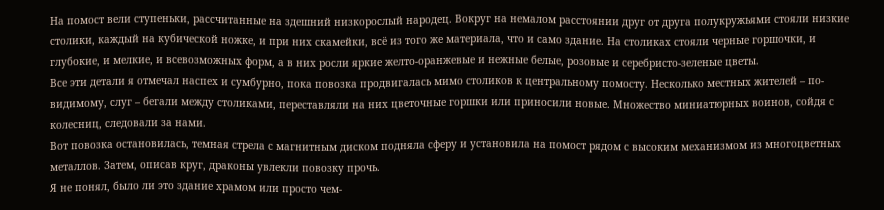На помост вели ступеньки, рассчитанные на здешний низкорослый народец. Вокруг на немалом расстоянии друг от друга полукружьями стояли низкие столики, каждый на кубической ножке, и при них скамейки, всё из того же материала, что и само здание. На столиках стояли черные горшочки, и глубокие, и мелкие, и всевозможных форм, а в них росли яркие желто-оранжевые и нежные белые, розовые и серебристо-зеленые цветы.
Все эти детали я отмечал наспех и сумбурно, пока повозка продвигалась мимо столиков к центральному помосту. Несколько местных жителей – по-видимому, слуг – бегали между столиками, переставляли на них цветочные горшки или приносили новые. Множество миниатюрных воинов, сойдя с колесниц, следовали за нами.
Вот повозка остановилась, темная стрела с магнитным диском подняла сферу и установила на помост рядом с высоким механизмом из многоцветных металлов. Затем, описав круг, драконы увлекли повозку прочь.
Я не понял, было ли это здание храмом или просто чем-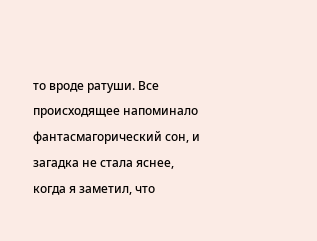то вроде ратуши. Все происходящее напоминало фантасмагорический сон, и загадка не стала яснее, когда я заметил, что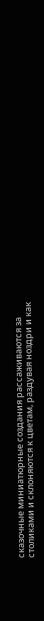сказочные миниатюрные создания рассаживаются за столиками и склоняются к цветам, раздувая ноздри и как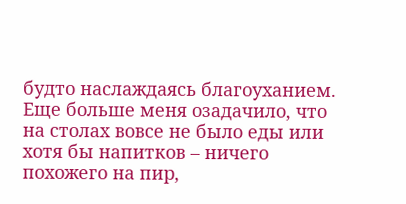будто наслаждаясь благоуханием. Еще больше меня озадачило, что на столах вовсе не было еды или хотя бы напитков – ничего похожего на пир,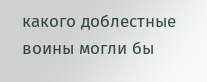какого доблестные воины могли бы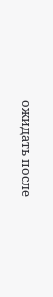ожидать после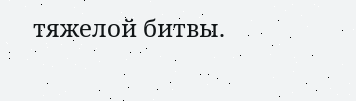тяжелой битвы.